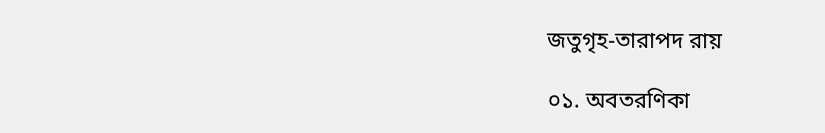জতুগৃহ-তারাপদ রায়

০১. অবতরণিকা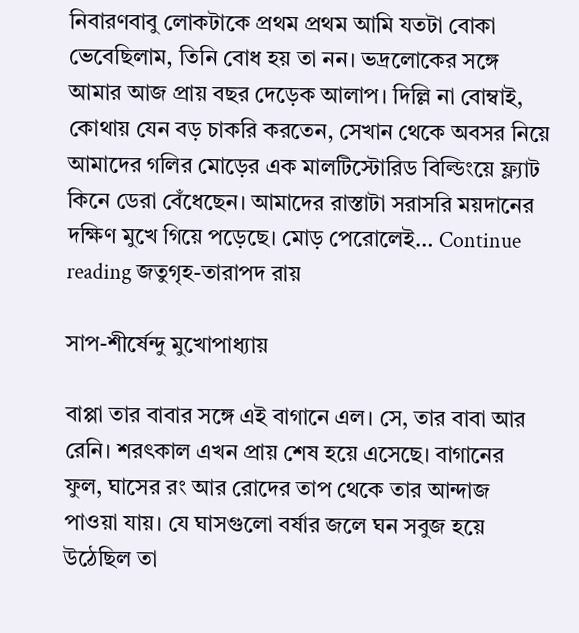নিবারণবাবু লোকটাকে প্রথম প্রথম আমি যতটা বোকা ভেবেছিলাম, তিনি বোধ হয় তা নন। ভদ্রলোকের সঙ্গে আমার আজ প্রায় বছর দেড়েক আলাপ। দিল্লি না বোম্বাই, কোথায় যেন বড় চাকরি করতেন, সেখান থেকে অবসর নিয়ে আমাদের গলির মোড়ের এক মালটিস্টোরিড বিল্ডিংয়ে ফ্ল্যাট কিনে ডেরা বেঁধেছেন। আমাদের রাস্তাটা সরাসরি ময়দানের দক্ষিণ মুখে গিয়ে পড়েছে। মোড় পেরোলেই… Continue reading জতুগৃহ-তারাপদ রায়

সাপ-শীর্ষেন্দু মুখোপাধ্যায়

বাপ্পা তার বাবার সঙ্গে এই বাগানে এল। সে, তার বাবা আর রেনি। শরৎকাল এখন প্রায় শেষ হয়ে এসেছে। বাগানের ফুল, ঘাসের রং আর রোদের তাপ থেকে তার আন্দাজ পাওয়া যায়। যে ঘাসগুলো বর্ষার জলে ঘন সবুজ হয়ে উঠেছিল তা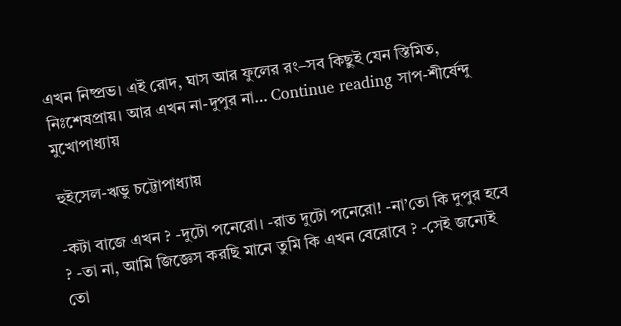এখন নিষ্প্রভ। এই রোদ, ঘাস আর ফুলের রং–সব কিছুই যেন স্তিমিত, নিঃশেষপ্রায়। আর এখন না-দুপুর না… Continue reading সাপ-শীর্ষেন্দু মুখোপাধ্যায়

হুইসেল-ঋভু চট্টোপাধ্যায়

-কটা বাজে এখন ? -দুটো পনেরো। -রাত দুটো পনেরো! -না’তো কি দুপুর হবে ? -তা না, আমি জিজ্ঞেস করছি মানে তুমি কি এখন বেরোবে ? -সেই জন্যেই তো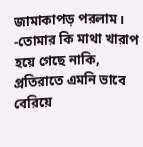জামাকাপড় পরলাম। -তোমার কি মাথা খারাপ হয়ে গেছে নাকি, প্রতিরাতে এমনি ভাবে বেরিয়ে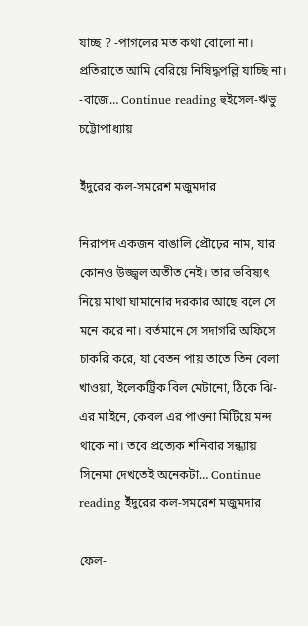যাচ্ছ ? -পাগলের মত কথা বোলো না। প্রতিরাতে আমি বেরিয়ে নিষিদ্ধপল্লি যাচ্ছি না। -বাজে… Continue reading হুইসেল-ঋভু চট্টোপাধ্যায়

ইঁদুরের কল-সমরেশ মজুমদার

নিরাপদ একজন বাঙালি প্রৌঢ়ের নাম, যার কোনও উজ্জ্বল অতীত নেই। তার ভবিষ্যৎ নিয়ে মাথা ঘামানোর দরকার আছে বলে সে মনে করে না। বর্তমানে সে সদাগরি অফিসে চাকরি করে, যা বেতন পায় তাতে তিন বেলা খাওয়া, ইলেকট্রিক বিল মেটানো, ঠিকে ঝি-এর মাইনে, কেবল এর পাওনা মিটিয়ে মন্দ থাকে না। তবে প্রত্যেক শনিবার সন্ধ্যায় সিনেমা দেখতেই অনেকটা… Continue reading ইঁদুরের কল-সমরেশ মজুমদার

ফেল-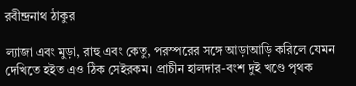রবীন্দ্রনাথ ঠাকুর

ল্যাজা এবং মুড়া, রাহু এবং কেতু, পরস্পরের সঙ্গে আড়াআড়ি করিলে যেমন দেখিতে হইত এও ঠিক সেইরকম। প্রাচীন হালদার-বংশ দুই খণ্ডে পৃথক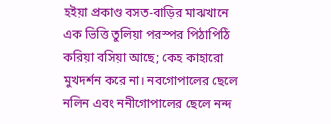হইয়া প্রকাণ্ড বসত-বাড়ির মাঝখানে এক ভিত্তি তুলিয়া পরস্পর পিঠাপিঠি করিয়া বসিয়া আছে; কেহ কাহারো মুখদর্শন করে না। নবগোপালের ছেলে নলিন এবং ননীগোপালের ছেলে নন্দ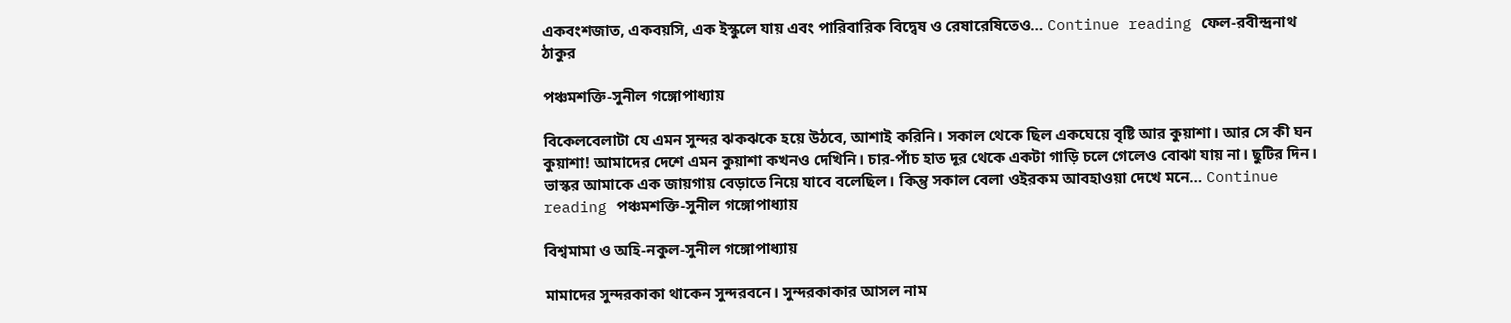একবংশজাত, একবয়সি, এক ইস্কুলে যায় এবং পারিবারিক বিদ্বেষ ও রেষারেষিতেও… Continue reading ফেল-রবীন্দ্রনাথ ঠাকুর

পঞ্চমশক্তি-সুনীল গঙ্গোপাধ্যায়

বিকেলবেলাটা যে এমন সুন্দর ঝকঝকে হয়ে উঠবে, আশাই করিনি। সকাল থেকে ছিল একঘেয়ে বৃষ্টি আর কুয়াশা। আর সে কী ঘন কুয়াশা! আমাদের দেশে এমন কুয়াশা কখনও দেখিনি। চার-পাঁচ হাত দূর থেকে একটা গাড়ি চলে গেলেও বোঝা যায় না। ছুটির দিন। ভাস্কর আমাকে এক জায়গায় বেড়াতে নিয়ে যাবে বলেছিল। কিন্তু সকাল বেলা ওইরকম আবহাওয়া দেখে মনে… Continue reading পঞ্চমশক্তি-সুনীল গঙ্গোপাধ্যায়

বিশ্বমামা ও অহি-নকুল-সুনীল গঙ্গোপাধ্যায়

মামাদের সুন্দরকাকা থাকেন সুন্দরবনে। সুন্দরকাকার আসল নাম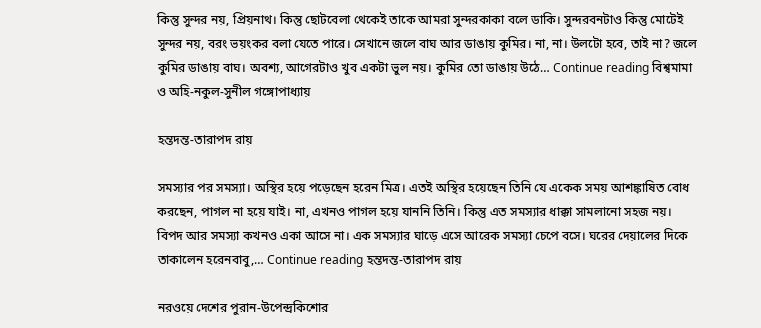কিন্তু সুন্দর নয়, প্রিয়নাথ। কিন্তু ছোটবেলা থেকেই তাকে আমরা সুন্দরকাকা বলে ডাকি। সুন্দরবনটাও কিন্তু মোটেই সুন্দর নয়, বরং ভয়ংকর বলা যেতে পারে। সেখানে জলে বাঘ আর ডাঙায় কুমির। না, না। উলটো হবে, তাই না? জলে কুমির ডাঙায় বাঘ। অবশ্য, আগেরটাও খুব একটা ভুল নয়। কুমির তো ডাঙায় উঠে… Continue reading বিশ্বমামা ও অহি-নকুল-সুনীল গঙ্গোপাধ্যায়

হন্তদন্ত-তারাপদ রায়

সমস্যার পর সমস্যা। অস্থির হয়ে পড়েছেন হরেন মিত্র। এতই অস্থির হয়েছেন তিনি যে একেক সময় আশঙ্কাষিত বোধ করছেন, পাগল না হয়ে যাই। না, এখনও পাগল হয়ে যাননি তিনি। কিন্তু এত সমস্যার ধাক্কা সামলানো সহজ নয়। বিপদ আর সমস্যা কখনও একা আসে না। এক সমস্যার ঘাড়ে এসে আরেক সমস্যা চেপে বসে। ঘরের দেয়ালের দিকে তাকালেন হরেনবাবু,… Continue reading হন্তদন্ত-তারাপদ রায়

নরওয়ে দেশের পুরান-উপেন্দ্রকিশোর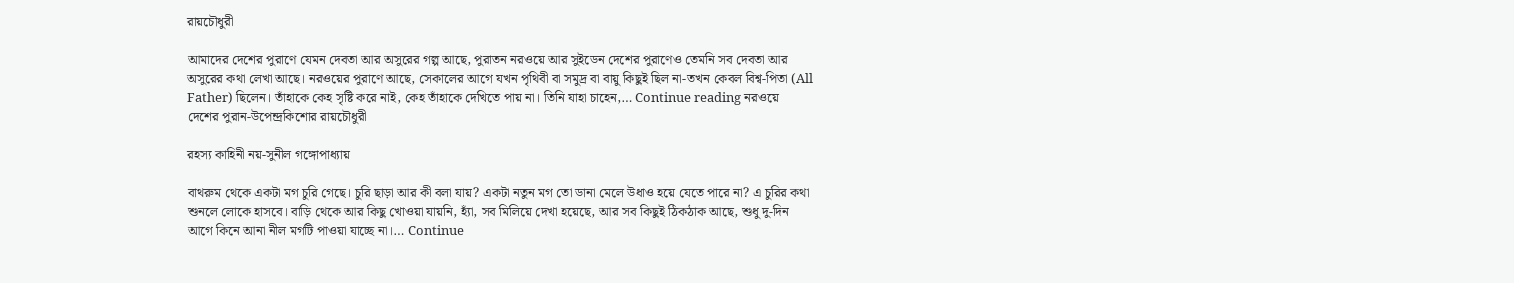রায়চৌধুরী

আমাদের দেশের পুরাণে যেমন দেবতা আর অসুরের গল্প আছে, পুরাতন নরওয়ে আর সুইডেন দেশের পুরাণেও তেমনি সব দেবতা আর অসুরের কথা লেখা আছে। নরওয়ের পুরাণে আছে, সেকালের আগে যখন পৃথিবী বা সমুদ্র বা বায়ু কিছুই ছিল না-তখন কেবল বিশ্ব-পিতা (All Father) ছিলেন। তাঁহাকে কেহ সৃষ্টি করে নাই, কেহ তাঁহাকে দেখিতে পায় না। তিনি যাহা চাহেন,… Continue reading নরওয়ে দেশের পুরান-উপেন্দ্রকিশোর রায়চৌধুরী

রহস্য কাহিনী নয়-সুনীল গঙ্গোপাধ্যায়

বাথরুম থেকে একটা মগ চুরি গেছে। চুরি ছাড়া আর কী বলা যায়? একটা নতুন মগ তো ডানা মেলে উধাও হয়ে যেতে পারে না? এ চুরির কথা শুনলে লোকে হাসবে। বাড়ি থেকে আর কিছু খোওয়া যায়নি, হ্যাঁ, সব মিলিয়ে দেখা হয়েছে, আর সব কিছুই ঠিকঠাক আছে, শুধু দু-দিন আগে কিনে আনা নীল মগটি পাওয়া যাচ্ছে না।… Continue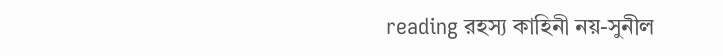reading রহস্য কাহিনী নয়-সুনীল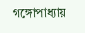গঙ্গোপাধ্যায়